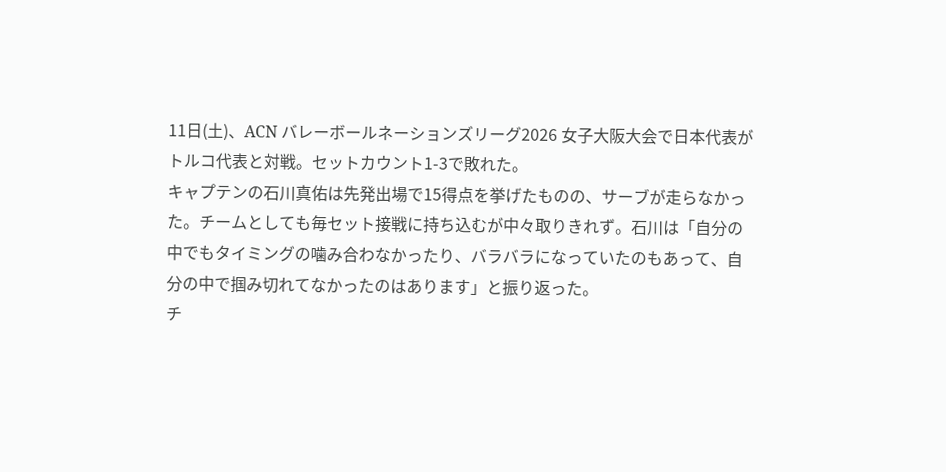11日(土)、ACN バレーボールネーションズリーグ2026 女子大阪大会で日本代表がトルコ代表と対戦。セットカウント1-3で敗れた。
キャプテンの石川真佑は先発出場で15得点を挙げたものの、サーブが走らなかった。チームとしても毎セット接戦に持ち込むが中々取りきれず。石川は「自分の中でもタイミングの噛み合わなかったり、バラバラになっていたのもあって、自分の中で掴み切れてなかったのはあります」と振り返った。
チ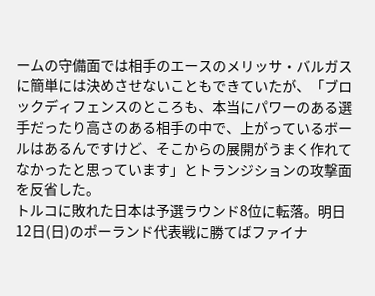ームの守備面では相手のエースのメリッサ・バルガスに簡単には決めさせないこともできていたが、「ブロックディフェンスのところも、本当にパワーのある選手だったり高さのある相手の中で、上がっているボールはあるんですけど、そこからの展開がうまく作れてなかったと思っています」とトランジションの攻撃面を反省した。
トルコに敗れた日本は予選ラウンド8位に転落。明日12日(日)のポーランド代表戦に勝てばファイナ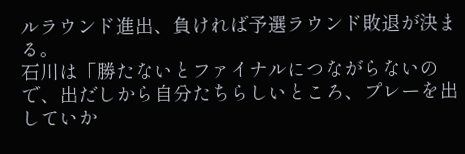ルラウンド進出、負ければ予選ラウンド敗退が決まる。
石川は「勝たないとファイナルにつながらないので、出だしから自分たちらしいところ、プレーを出していか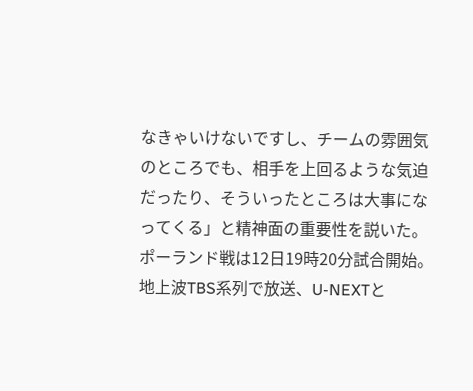なきゃいけないですし、チームの雰囲気のところでも、相手を上回るような気迫だったり、そういったところは大事になってくる」と精神面の重要性を説いた。
ポーランド戦は12日19時20分試合開始。地上波TBS系列で放送、U-NEXTと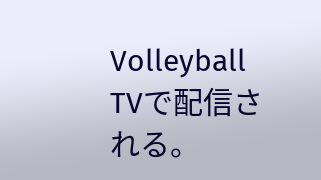Volleyball TVで配信される。